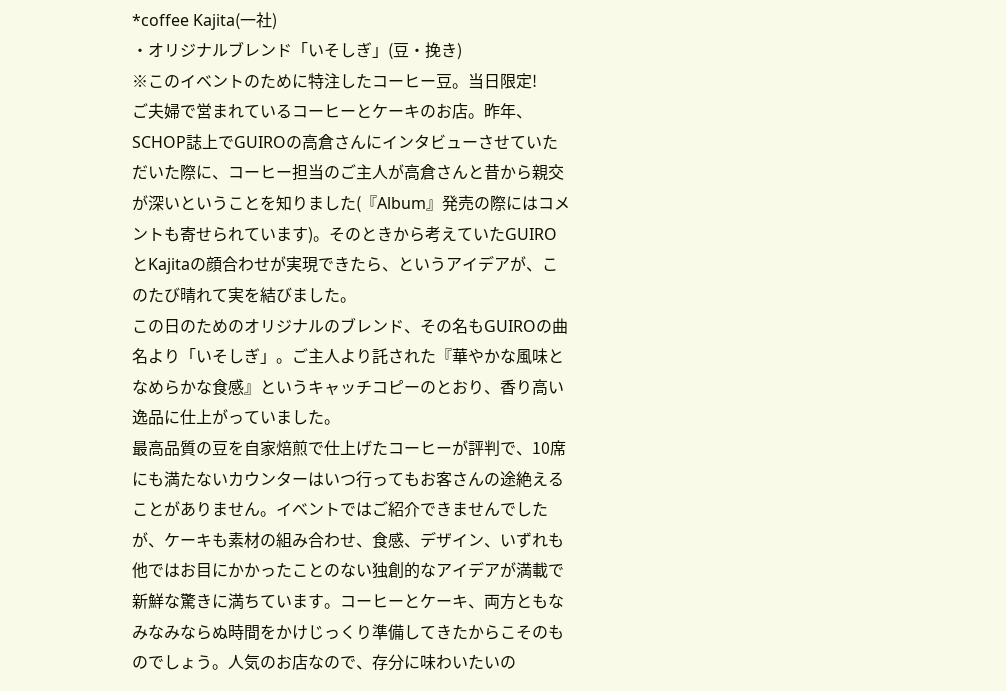*coffee Kajita(一社)
・オリジナルブレンド「いそしぎ」(豆・挽き)
※このイベントのために特注したコーヒー豆。当日限定!
ご夫婦で営まれているコーヒーとケーキのお店。昨年、SCHOP誌上でGUIROの高倉さんにインタビューさせていただいた際に、コーヒー担当のご主人が高倉さんと昔から親交が深いということを知りました(『Album』発売の際にはコメントも寄せられています)。そのときから考えていたGUIROとKajitaの顔合わせが実現できたら、というアイデアが、このたび晴れて実を結びました。
この日のためのオリジナルのブレンド、その名もGUIROの曲名より「いそしぎ」。ご主人より託された『華やかな風味となめらかな食感』というキャッチコピーのとおり、香り高い逸品に仕上がっていました。
最高品質の豆を自家焙煎で仕上げたコーヒーが評判で、10席にも満たないカウンターはいつ行ってもお客さんの途絶えることがありません。イべントではご紹介できませんでしたが、ケーキも素材の組み合わせ、食感、デザイン、いずれも他ではお目にかかったことのない独創的なアイデアが満載で新鮮な驚きに満ちています。コーヒーとケーキ、両方ともなみなみならぬ時間をかけじっくり準備してきたからこそのものでしょう。人気のお店なので、存分に味わいたいの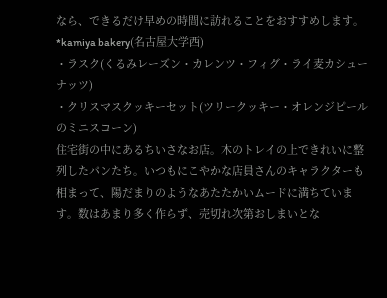なら、できるだけ早めの時間に訪れることをおすすめします。
*kamiya bakery(名古屋大学西)
・ラスク(くるみレーズン・カレンツ・フィグ・ライ麦カシューナッツ)
・クリスマスクッキーセット(ツリークッキー・オレンジピールのミニスコーン)
住宅街の中にあるちいさなお店。木のトレイの上できれいに整列したパンたち。いつもにこやかな店員さんのキャラクターも相まって、陽だまりのようなあたたかいムードに満ちています。数はあまり多く作らず、売切れ次第おしまいとな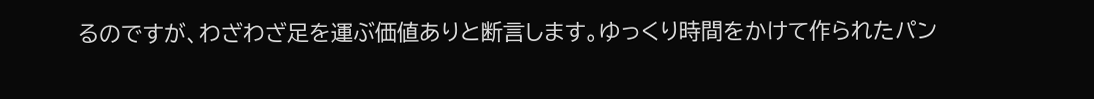るのですが、わざわざ足を運ぶ価値ありと断言します。ゆっくり時間をかけて作られたパン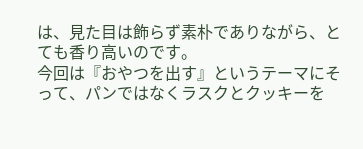は、見た目は飾らず素朴でありながら、とても香り高いのです。
今回は『おやつを出す』というテーマにそって、パンではなくラスクとクッキーを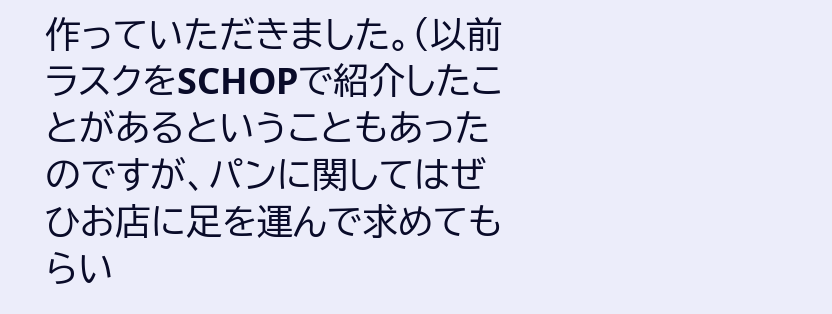作っていただきました。(以前ラスクをSCHOPで紹介したことがあるということもあったのですが、パンに関してはぜひお店に足を運んで求めてもらい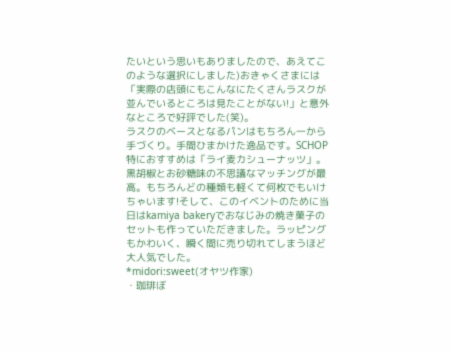たいという思いもありましたので、あえてこのような選択にしました)おきゃくさまには「実際の店頭にもこんなにたくさんラスクが並んでいるところは見たことがない!」と意外なところで好評でした(笑)。
ラスクのベースとなるパンはもちろん一から手づくり。手間ひまかけた逸品です。SCHOP特におすすめは「ライ麦カシューナッツ」。黒胡椒とお砂糖味の不思議なマッチングが最高。もちろんどの種類も軽くて何枚でもいけちゃいます!そして、このイベントのために当日はkamiya bakeryでおなじみの焼き菓子のセットも作っていただきました。ラッピングもかわいく、瞬く間に売り切れてしまうほど大人気でした。
*midori:sweet(オヤツ作家)
・珈琲ぼ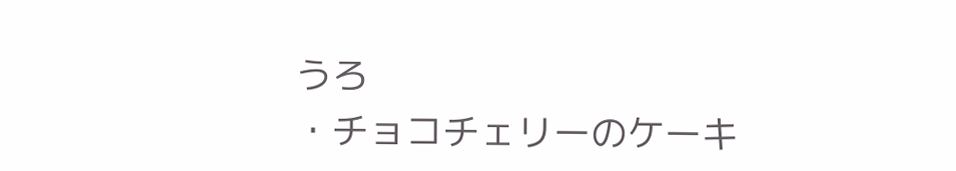うろ
・チョコチェリーのケーキ